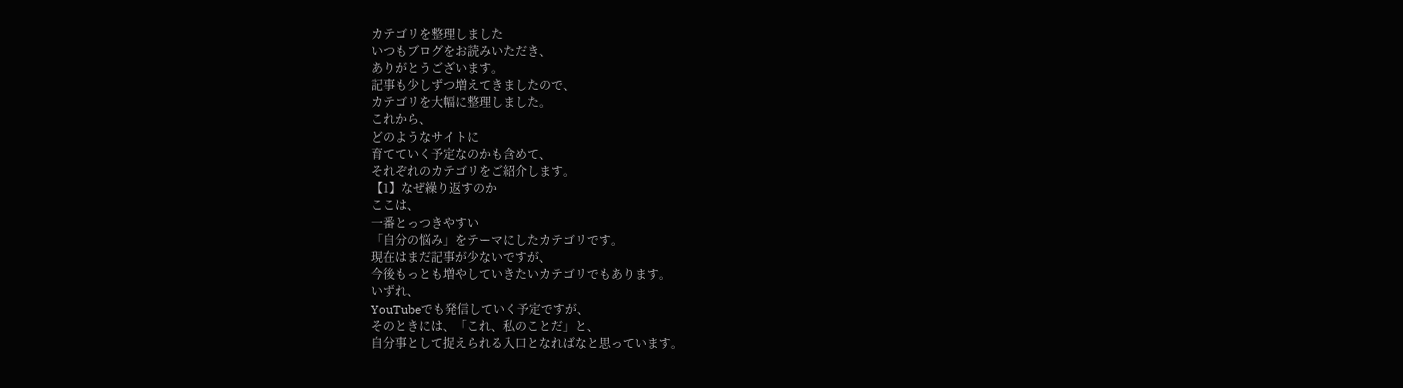カテゴリを整理しました
いつもブログをお読みいただき、
ありがとうございます。
記事も少しずつ増えてきましたので、
カテゴリを大幅に整理しました。
これから、
どのようなサイトに
育てていく予定なのかも含めて、
それぞれのカテゴリをご紹介します。
【1】なぜ繰り返すのか
ここは、
一番とっつきやすい
「自分の悩み」をテーマにしたカテゴリです。
現在はまだ記事が少ないですが、
今後もっとも増やしていきたいカテゴリでもあります。
いずれ、
YouTubeでも発信していく予定ですが、
そのときには、「これ、私のことだ」と、
自分事として捉えられる入口となればなと思っています。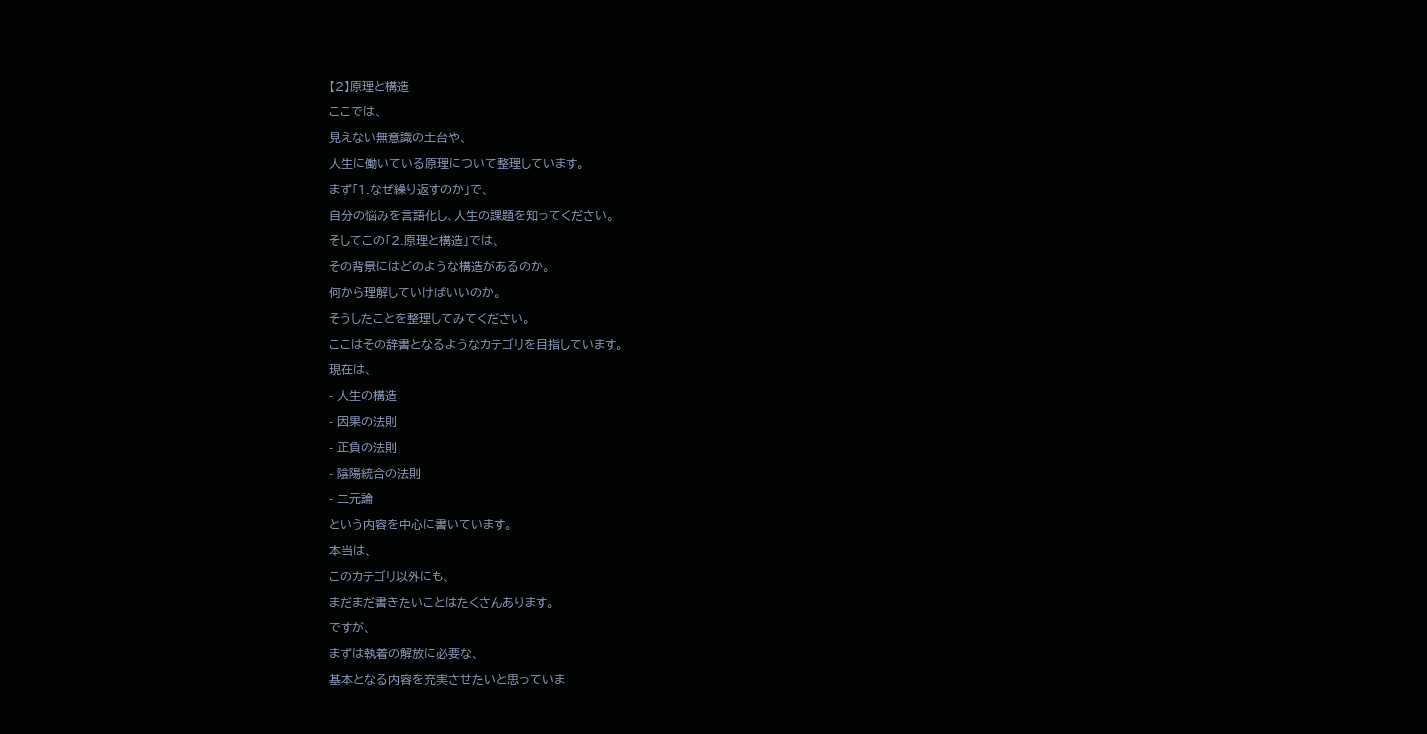【2】原理と構造
ここでは、
見えない無意識の土台や、
人生に働いている原理について整理しています。
まず「1.なぜ繰り返すのか」で、
自分の悩みを言語化し、人生の課題を知ってください。
そしてこの「2.原理と構造」では、
その背景にはどのような構造があるのか。
何から理解していけばいいのか。
そうしたことを整理してみてください。
ここはその辞書となるようなカテゴリを目指しています。
現在は、
- 人生の構造
- 因果の法則
- 正負の法則
- 陰陽統合の法則
- 二元論
という内容を中心に書いています。
本当は、
このカテゴリ以外にも、
まだまだ書きたいことはたくさんあります。
ですが、
まずは執着の解放に必要な、
基本となる内容を充実させたいと思っていま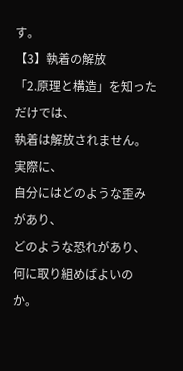す。
【3】執着の解放
「2.原理と構造」を知っただけでは、
執着は解放されません。
実際に、
自分にはどのような歪みがあり、
どのような恐れがあり、
何に取り組めばよいのか。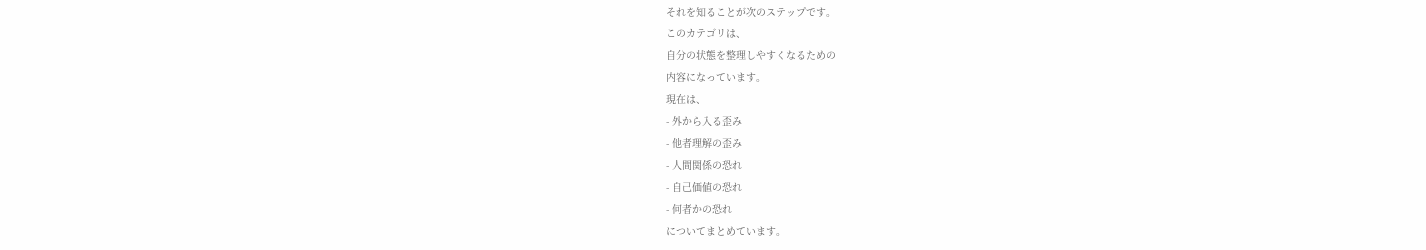それを知ることが次のステップです。
このカテゴリは、
自分の状態を整理しやすくなるための
内容になっています。
現在は、
- 外から入る歪み
- 他者理解の歪み
- 人間関係の恐れ
- 自己価値の恐れ
- 何者かの恐れ
についてまとめています。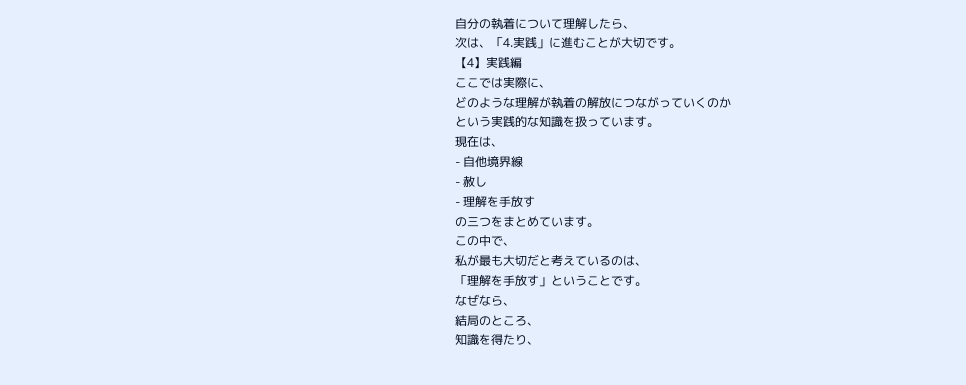自分の執着について理解したら、
次は、「4.実践」に進むことが大切です。
【4】実践編
ここでは実際に、
どのような理解が執着の解放につながっていくのか
という実践的な知識を扱っています。
現在は、
- 自他境界線
- 赦し
- 理解を手放す
の三つをまとめています。
この中で、
私が最も大切だと考えているのは、
「理解を手放す」ということです。
なぜなら、
結局のところ、
知識を得たり、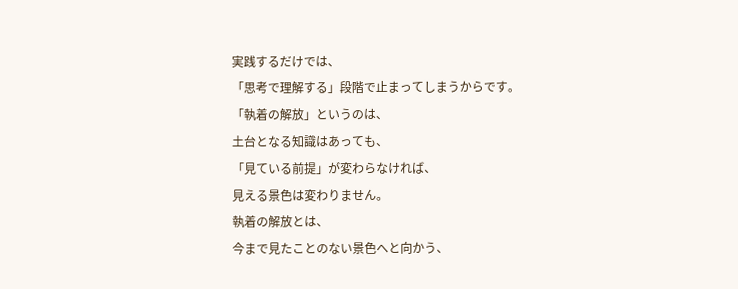実践するだけでは、
「思考で理解する」段階で止まってしまうからです。
「執着の解放」というのは、
土台となる知識はあっても、
「見ている前提」が変わらなければ、
見える景色は変わりません。
執着の解放とは、
今まで見たことのない景色へと向かう、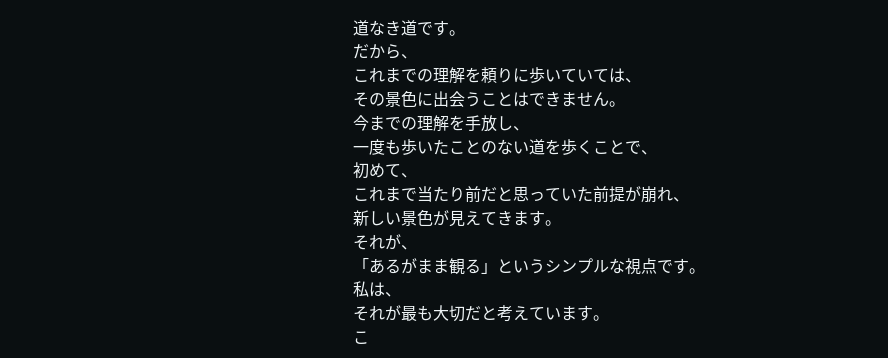道なき道です。
だから、
これまでの理解を頼りに歩いていては、
その景色に出会うことはできません。
今までの理解を手放し、
一度も歩いたことのない道を歩くことで、
初めて、
これまで当たり前だと思っていた前提が崩れ、
新しい景色が見えてきます。
それが、
「あるがまま観る」というシンプルな視点です。
私は、
それが最も大切だと考えています。
こ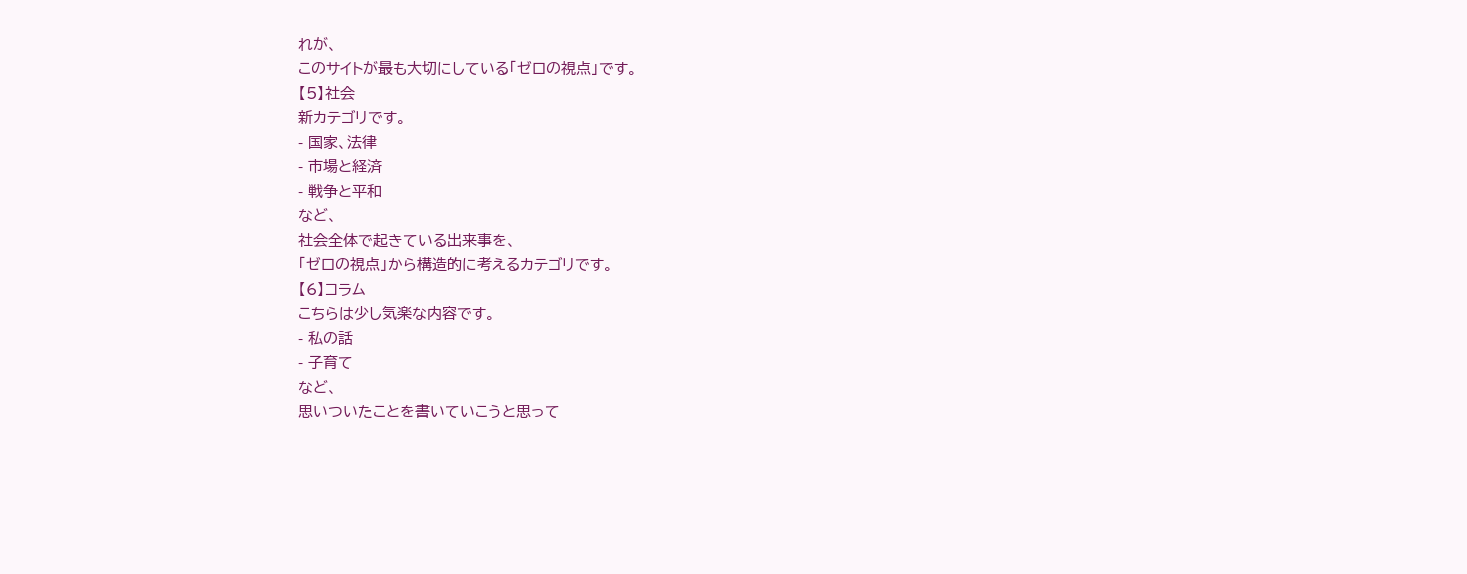れが、
このサイトが最も大切にしている「ゼロの視点」です。
【5】社会
新カテゴリです。
- 国家、法律
- 市場と経済
- 戦争と平和
など、
社会全体で起きている出来事を、
「ゼロの視点」から構造的に考えるカテゴリです。
【6】コラム
こちらは少し気楽な内容です。
- 私の話
- 子育て
など、
思いついたことを書いていこうと思って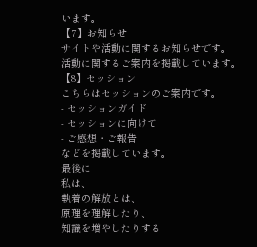います。
【7】お知らせ
サイトや活動に関するお知らせです。
活動に関するご案内を掲載しています。
【8】セッション
こちらはセッションのご案内です。
- セッションガイド
- セッションに向けて
- ご感想・ご報告
などを掲載しています。
最後に
私は、
執着の解放とは、
原理を理解したり、
知識を増やしたりする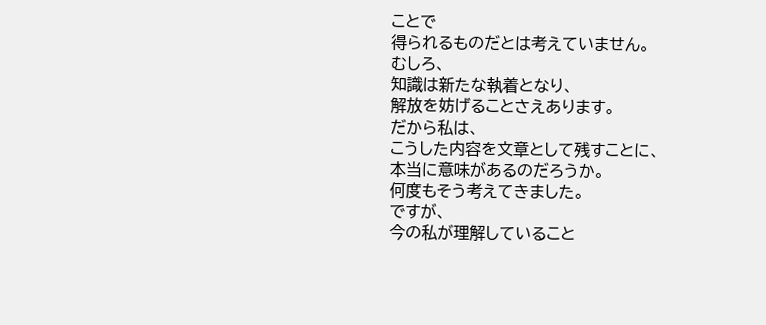ことで
得られるものだとは考えていません。
むしろ、
知識は新たな執着となり、
解放を妨げることさえあります。
だから私は、
こうした内容を文章として残すことに、
本当に意味があるのだろうか。
何度もそう考えてきました。
ですが、
今の私が理解していること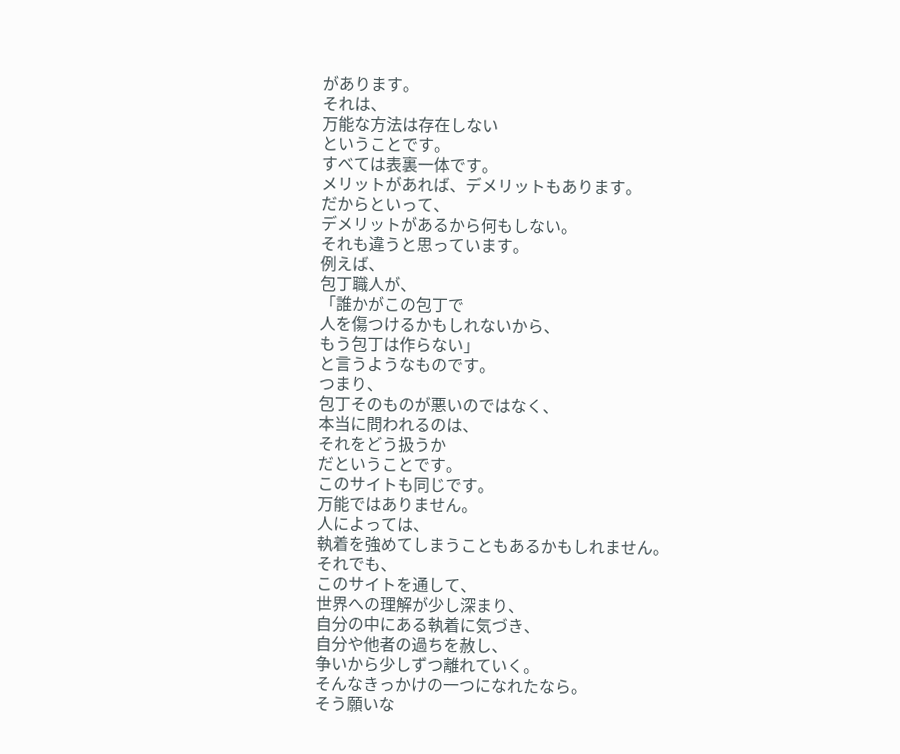があります。
それは、
万能な方法は存在しない
ということです。
すべては表裏一体です。
メリットがあれば、デメリットもあります。
だからといって、
デメリットがあるから何もしない。
それも違うと思っています。
例えば、
包丁職人が、
「誰かがこの包丁で
人を傷つけるかもしれないから、
もう包丁は作らない」
と言うようなものです。
つまり、
包丁そのものが悪いのではなく、
本当に問われるのは、
それをどう扱うか
だということです。
このサイトも同じです。
万能ではありません。
人によっては、
執着を強めてしまうこともあるかもしれません。
それでも、
このサイトを通して、
世界への理解が少し深まり、
自分の中にある執着に気づき、
自分や他者の過ちを赦し、
争いから少しずつ離れていく。
そんなきっかけの一つになれたなら。
そう願いな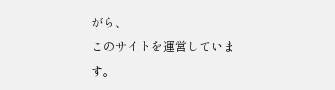がら、
このサイトを運営しています。